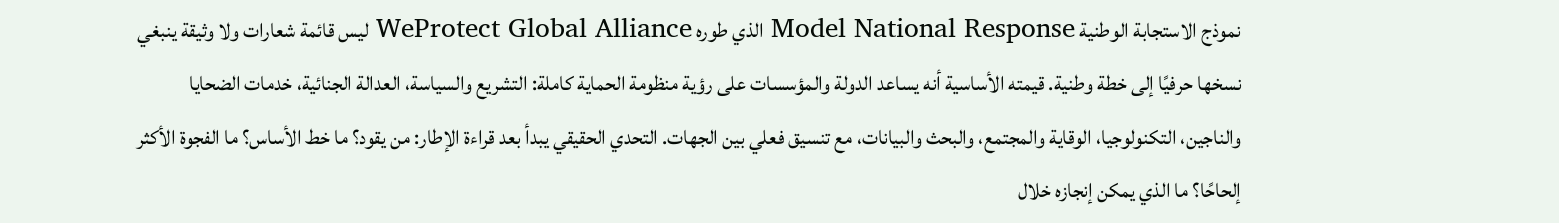نموذج الاستجابة الوطنية Model National Response الذي طوره WeProtect Global Alliance ليس قائمة شعارات ولا وثيقة ينبغي نسخها حرفيًا إلى خطة وطنية. قيمته الأساسية أنه يساعد الدولة والمؤسسات على رؤية منظومة الحماية كاملة: التشريع والسياسة، العدالة الجنائية، خدمات الضحايا والناجين، التكنولوجيا، الوقاية والمجتمع، والبحث والبيانات، مع تنسيق فعلي بين الجهات. التحدي الحقيقي يبدأ بعد قراءة الإطار: من يقود؟ ما خط الأساس؟ ما الفجوة الأكثر إلحاحًا؟ ما الذي يمكن إنجازه خلال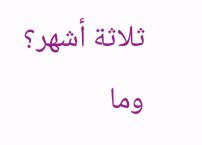ثلاثة أشهر؟ وما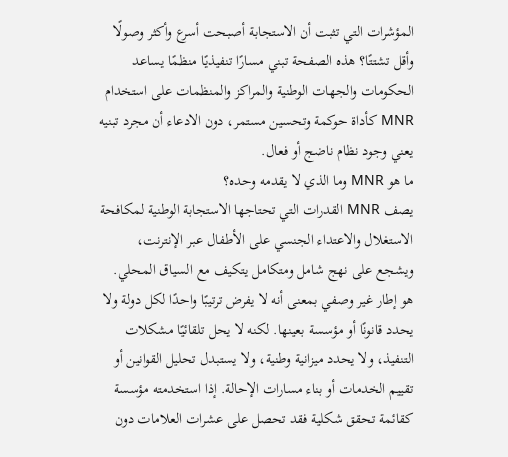المؤشرات التي تثبت أن الاستجابة أصبحت أسرع وأكثر وصولًا وأقل تشتتًا؟ هذه الصفحة تبني مسارًا تنفيذيًا منظمًا يساعد الحكومات والجهات الوطنية والمراكز والمنظمات على استخدام MNR كأداة حوكمة وتحسين مستمر، دون الادعاء أن مجرد تبنيه يعني وجود نظام ناضج أو فعال.
ما هو MNR وما الذي لا يقدمه وحده؟
يصف MNR القدرات التي تحتاجها الاستجابة الوطنية لمكافحة الاستغلال والاعتداء الجنسي على الأطفال عبر الإنترنت، ويشجع على نهج شامل ومتكامل يتكيف مع السياق المحلي. هو إطار غير وصفي بمعنى أنه لا يفرض ترتيبًا واحدًا لكل دولة ولا يحدد قانونًا أو مؤسسة بعينها. لكنه لا يحل تلقائيًا مشكلات التنفيذ، ولا يحدد ميزانية وطنية، ولا يستبدل تحليل القوانين أو تقييم الخدمات أو بناء مسارات الإحالة. إذا استخدمته مؤسسة كقائمة تحقق شكلية فقد تحصل على عشرات العلامات دون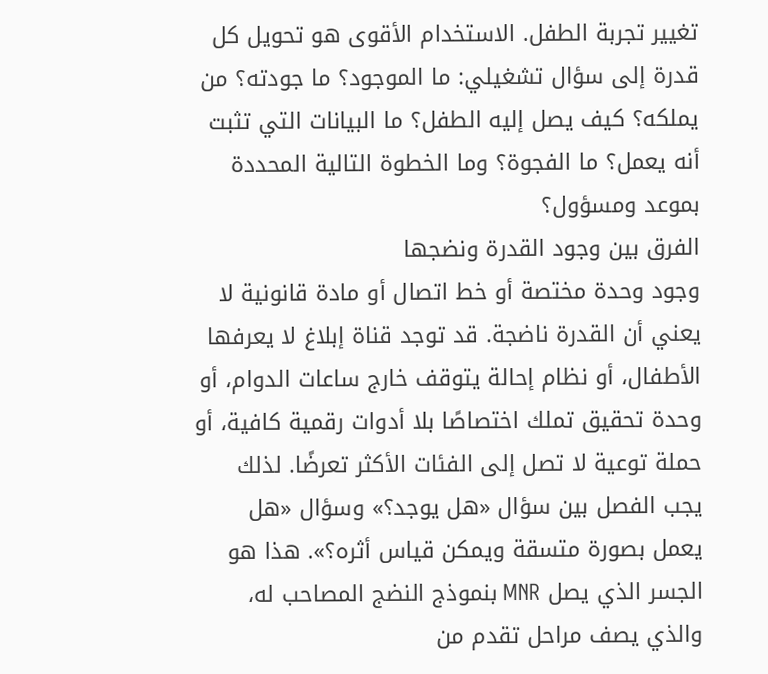تغيير تجربة الطفل. الاستخدام الأقوى هو تحويل كل قدرة إلى سؤال تشغيلي: ما الموجود؟ ما جودته؟ من يملكه؟ كيف يصل إليه الطفل؟ ما البيانات التي تثبت أنه يعمل؟ ما الفجوة؟ وما الخطوة التالية المحددة بموعد ومسؤول؟
الفرق بين وجود القدرة ونضجها
وجود وحدة مختصة أو خط اتصال أو مادة قانونية لا يعني أن القدرة ناضجة. قد توجد قناة إبلاغ لا يعرفها الأطفال، أو نظام إحالة يتوقف خارج ساعات الدوام، أو وحدة تحقيق تملك اختصاصًا بلا أدوات رقمية كافية، أو حملة توعية لا تصل إلى الفئات الأكثر تعرضًا. لذلك يجب الفصل بين سؤال «هل يوجد؟» وسؤال «هل يعمل بصورة متسقة ويمكن قياس أثره؟». هذا هو الجسر الذي يصل MNR بنموذج النضج المصاحب له، والذي يصف مراحل تقدم من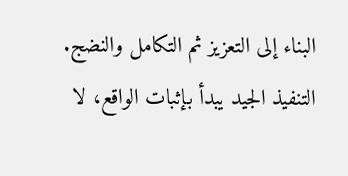البناء إلى التعزيز ثم التكامل والنضج. التنفيذ الجيد يبدأ بإثبات الواقع، لا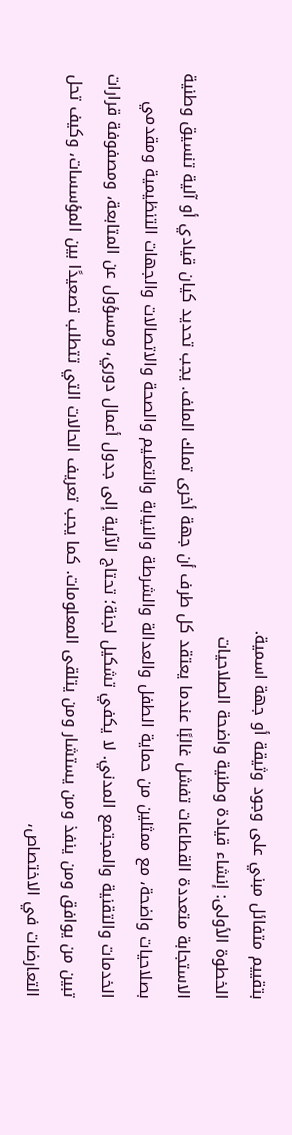بتقييم متفائل مبني على وجود وثيقة أو جهة اسمية.
الخطوة الأولى: إنشاء قيادة وطنية واضحة الصلاحيات
الاستجابة متعددة القطاعات تفشل غالبًا عندما يعتقد كل طرف أن جهة أخرى تملك الملف. يجب تحديد كيان قيادي أو آلية تنسيق وطنية بصلاحيات واضحة، مع ممثلين من حماية الطفل والعدالة والشرطة والنيابة والتعليم والصحة والاتصالات والجهات التنظيمية ومقدمي الخدمات والتقنية والمجتمع المدني. لا يكفي تشكيل لجنة؛ تحتاج الآلية إلى جدول أعمال دوري، ومسؤول عن المتابعة، ومصفوفة قرارات تبين من يوافق ومن ينفذ ومن يستشار ومن يتلقى المعلومات. كما يجب تعريف الحالات التي تتطلب تصعيدًا بين المؤسسات، وكيف تحل التعارضات في الاختصاص،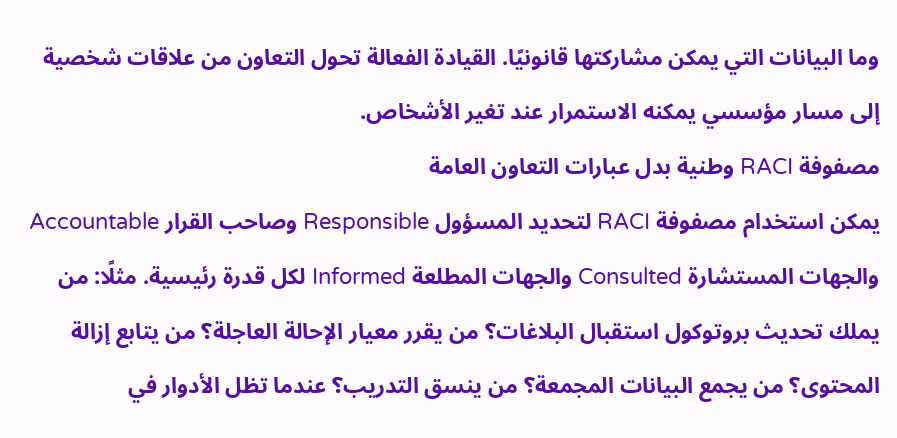وما البيانات التي يمكن مشاركتها قانونيًا. القيادة الفعالة تحول التعاون من علاقات شخصية إلى مسار مؤسسي يمكنه الاستمرار عند تغير الأشخاص.
مصفوفة RACI وطنية بدل عبارات التعاون العامة
يمكن استخدام مصفوفة RACI لتحديد المسؤول Responsible وصاحب القرار Accountable والجهات المستشارة Consulted والجهات المطلعة Informed لكل قدرة رئيسية. مثلًا: من يملك تحديث بروتوكول استقبال البلاغات؟ من يقرر معيار الإحالة العاجلة؟ من يتابع إزالة المحتوى؟ من يجمع البيانات المجمعة؟ من ينسق التدريب؟ عندما تظل الأدوار في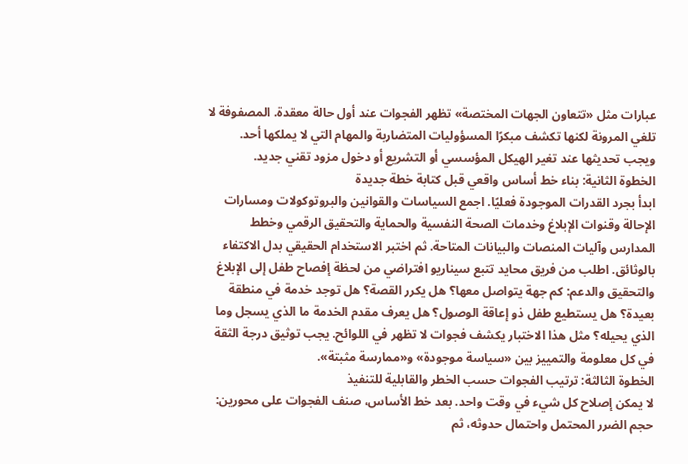عبارات مثل «تتعاون الجهات المختصة» تظهر الفجوات عند أول حالة معقدة. المصفوفة لا تلغي المرونة لكنها تكشف مبكرًا المسؤوليات المتضاربة والمهام التي لا يملكها أحد. ويجب تحديثها عند تغير الهيكل المؤسسي أو التشريع أو دخول مزود تقني جديد.
الخطوة الثانية: بناء خط أساس واقعي قبل كتابة خطة جديدة
ابدأ بجرد القدرات الموجودة فعليًا. اجمع السياسات والقوانين والبروتوكولات ومسارات الإحالة وقنوات الإبلاغ وخدمات الصحة النفسية والحماية والتحقيق الرقمي وخطط المدارس وآليات المنصات والبيانات المتاحة. ثم اختبر الاستخدام الحقيقي بدل الاكتفاء بالوثائق. اطلب من فريق محايد تتبع سيناريو افتراضي من لحظة إفصاح طفل إلى الإبلاغ والتحقيق والدعم: كم جهة يتواصل معها؟ هل يكرر القصة؟ هل توجد خدمة في منطقة بعيدة؟ هل يستطيع طفل ذو إعاقة الوصول؟ هل يعرف مقدم الخدمة ما الذي يسجل وما الذي يحيله؟ مثل هذا الاختبار يكشف فجوات لا تظهر في اللوائح. يجب توثيق درجة الثقة في كل معلومة والتمييز بين «سياسة موجودة» و«ممارسة مثبتة».
الخطوة الثالثة: ترتيب الفجوات حسب الخطر والقابلية للتنفيذ
لا يمكن إصلاح كل شيء في وقت واحد. بعد خط الأساس، صنف الفجوات على محورين: حجم الضرر المحتمل واحتمال حدوثه، ثم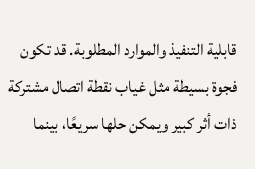قابلية التنفيذ والموارد المطلوبة. قد تكون فجوة بسيطة مثل غياب نقطة اتصال مشتركة ذات أثر كبير ويمكن حلها سريعًا، بينما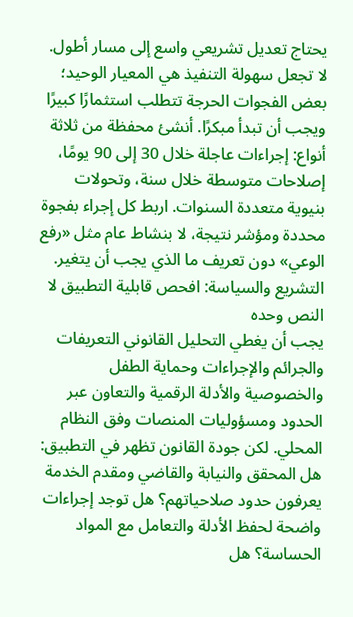يحتاج تعديل تشريعي واسع إلى مسار أطول. لا تجعل سهولة التنفيذ هي المعيار الوحيد؛ بعض الفجوات الحرجة تتطلب استثمارًا كبيرًا ويجب أن تبدأ مبكرًا. أنشئ محفظة من ثلاثة أنواع: إجراءات عاجلة خلال 30 إلى 90 يومًا، إصلاحات متوسطة خلال سنة، وتحولات بنيوية متعددة السنوات. اربط كل إجراء بفجوة محددة ومؤشر نتيجة، لا بنشاط عام مثل «رفع الوعي» دون تعريف ما الذي يجب أن يتغير.
التشريع والسياسة: افحص قابلية التطبيق لا النص وحده
يجب أن يغطي التحليل القانوني التعريفات والجرائم والإجراءات وحماية الطفل والخصوصية والأدلة الرقمية والتعاون عبر الحدود ومسؤوليات المنصات وفق النظام المحلي. لكن جودة القانون تظهر في التطبيق: هل المحقق والنيابة والقاضي ومقدم الخدمة يعرفون حدود صلاحياتهم؟ هل توجد إجراءات واضحة لحفظ الأدلة والتعامل مع المواد الحساسة؟ هل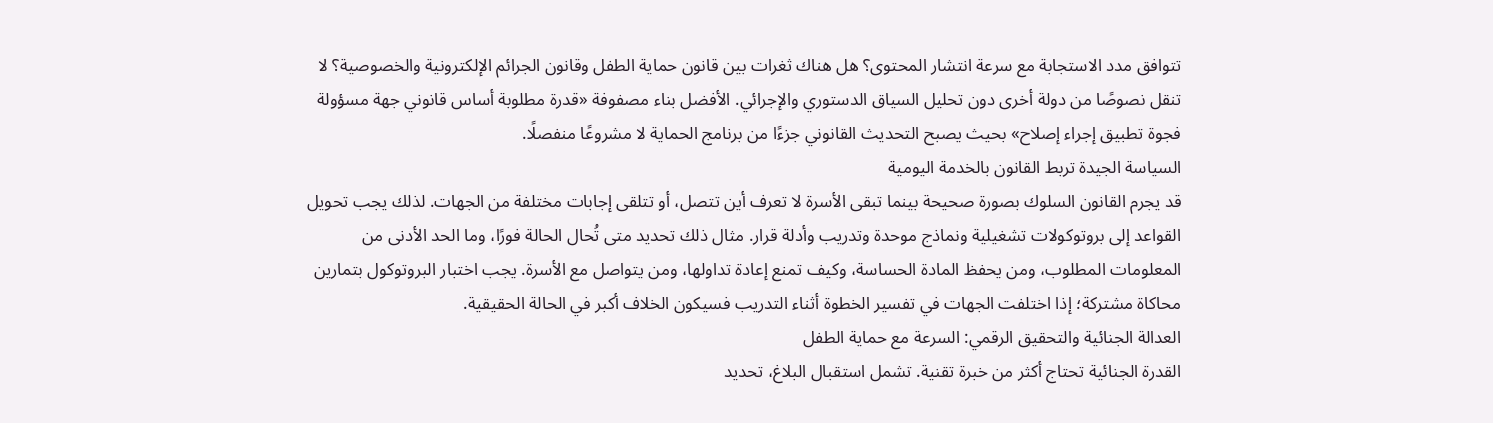تتوافق مدد الاستجابة مع سرعة انتشار المحتوى؟ هل هناك ثغرات بين قانون حماية الطفل وقانون الجرائم الإلكترونية والخصوصية؟ لا تنقل نصوصًا من دولة أخرى دون تحليل السياق الدستوري والإجرائي. الأفضل بناء مصفوفة «قدرة مطلوبة أساس قانوني جهة مسؤولة فجوة تطبيق إجراء إصلاح» بحيث يصبح التحديث القانوني جزءًا من برنامج الحماية لا مشروعًا منفصلًا.
السياسة الجيدة تربط القانون بالخدمة اليومية
قد يجرم القانون السلوك بصورة صحيحة بينما تبقى الأسرة لا تعرف أين تتصل، أو تتلقى إجابات مختلفة من الجهات. لذلك يجب تحويل القواعد إلى بروتوكولات تشغيلية ونماذج موحدة وتدريب وأدلة قرار. مثال ذلك تحديد متى تُحال الحالة فورًا، وما الحد الأدنى من المعلومات المطلوب، ومن يحفظ المادة الحساسة، وكيف تمنع إعادة تداولها، ومن يتواصل مع الأسرة. يجب اختبار البروتوكول بتمارين محاكاة مشتركة؛ إذا اختلفت الجهات في تفسير الخطوة أثناء التدريب فسيكون الخلاف أكبر في الحالة الحقيقية.
العدالة الجنائية والتحقيق الرقمي: السرعة مع حماية الطفل
القدرة الجنائية تحتاج أكثر من خبرة تقنية. تشمل استقبال البلاغ، تحديد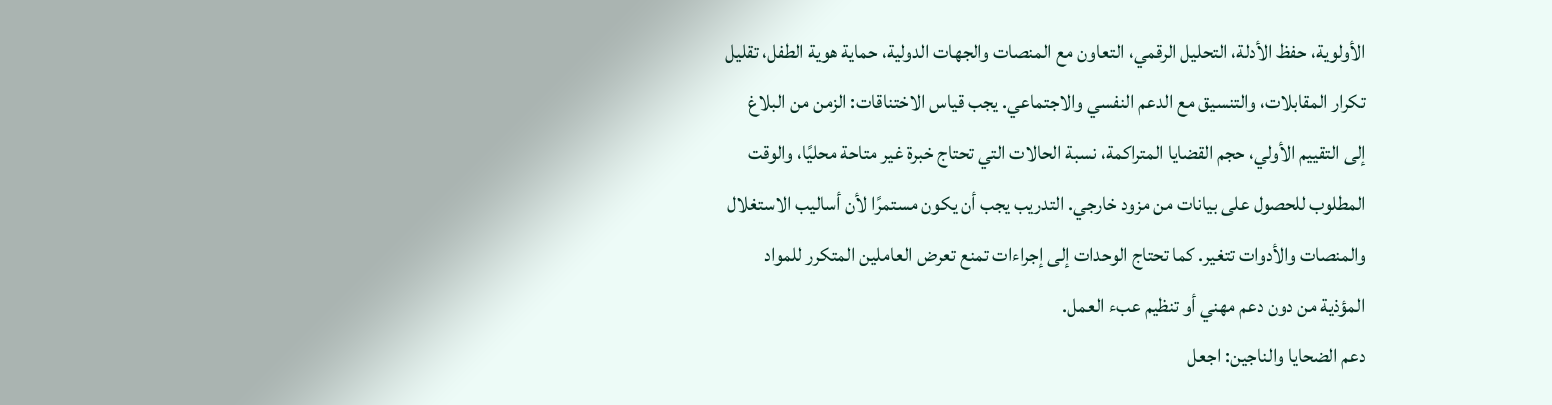الأولوية، حفظ الأدلة، التحليل الرقمي، التعاون مع المنصات والجهات الدولية، حماية هوية الطفل، تقليل تكرار المقابلات، والتنسيق مع الدعم النفسي والاجتماعي. يجب قياس الاختناقات: الزمن من البلاغ إلى التقييم الأولي، حجم القضايا المتراكمة، نسبة الحالات التي تحتاج خبرة غير متاحة محليًا، والوقت المطلوب للحصول على بيانات من مزود خارجي. التدريب يجب أن يكون مستمرًا لأن أساليب الاستغلال والمنصات والأدوات تتغير. كما تحتاج الوحدات إلى إجراءات تمنع تعرض العاملين المتكرر للمواد المؤذية من دون دعم مهني أو تنظيم عبء العمل.
دعم الضحايا والناجين: اجعل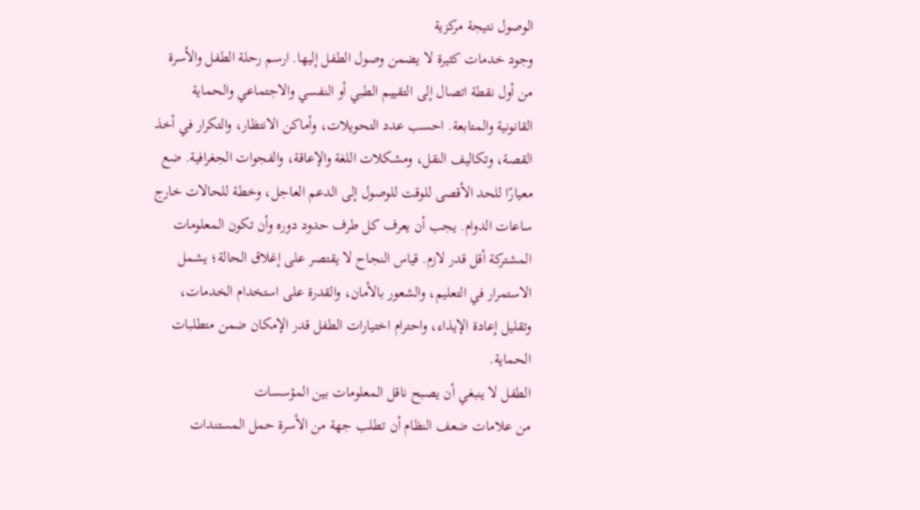الوصول نتيجة مركزية
وجود خدمات كثيرة لا يضمن وصول الطفل إليها. ارسم رحلة الطفل والأسرة من أول نقطة اتصال إلى التقييم الطبي أو النفسي والاجتماعي والحماية القانونية والمتابعة. احسب عدد التحويلات، وأماكن الانتظار، والتكرار في أخذ القصة، وتكاليف النقل، ومشكلات اللغة والإعاقة، والفجوات الجغرافية. ضع معيارًا للحد الأقصى للوقت للوصول إلى الدعم العاجل، وخطة للحالات خارج ساعات الدوام. يجب أن يعرف كل طرف حدود دوره وأن تكون المعلومات المشتركة أقل قدر لازم. قياس النجاح لا يقتصر على إغلاق الحالة؛ يشمل الاستمرار في التعليم، والشعور بالأمان، والقدرة على استخدام الخدمات، وتقليل إعادة الإيذاء، واحترام اختيارات الطفل قدر الإمكان ضمن متطلبات الحماية.
الطفل لا ينبغي أن يصبح ناقل المعلومات بين المؤسسات
من علامات ضعف النظام أن تطلب جهة من الأسرة حمل المستندات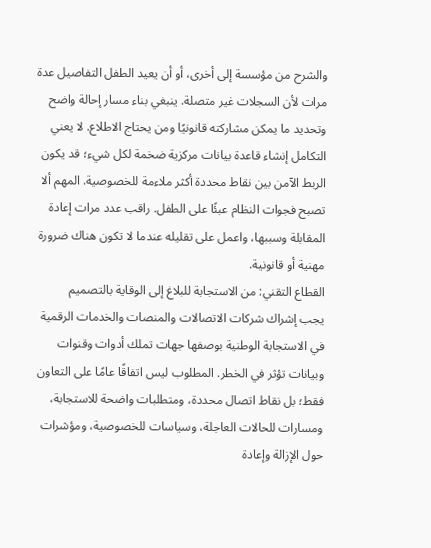والشرح من مؤسسة إلى أخرى، أو أن يعيد الطفل التفاصيل عدة مرات لأن السجلات غير متصلة. ينبغي بناء مسار إحالة واضح وتحديد ما يمكن مشاركته قانونيًا ومن يحتاج الاطلاع. لا يعني التكامل إنشاء قاعدة بيانات مركزية ضخمة لكل شيء؛ قد يكون الربط الآمن بين نقاط محددة أكثر ملاءمة للخصوصية. المهم ألا تصبح فجوات النظام عبئًا على الطفل. راقب عدد مرات إعادة المقابلة وسببها، واعمل على تقليله عندما لا تكون هناك ضرورة مهنية أو قانونية.
القطاع التقني: من الاستجابة للبلاغ إلى الوقاية بالتصميم
يجب إشراك شركات الاتصالات والمنصات والخدمات الرقمية في الاستجابة الوطنية بوصفها جهات تملك أدوات وقنوات وبيانات تؤثر في الخطر. المطلوب ليس اتفاقًا عامًا على التعاون فقط؛ بل نقاط اتصال محددة، ومتطلبات واضحة للاستجابة، ومسارات للحالات العاجلة، وسياسات للخصوصية، ومؤشرات حول الإزالة وإعادة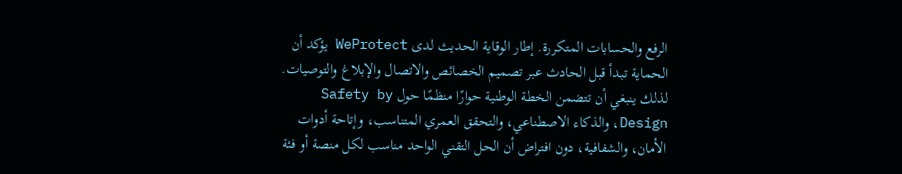الرفع والحسابات المتكررة. إطار الوقاية الحديث لدى WeProtect يؤكد أن الحماية تبدأ قبل الحادث عبر تصميم الخصائص والاتصال والإبلاغ والتوصيات. لذلك ينبغي أن تتضمن الخطة الوطنية حوارًا منظمًا حول Safety by Design، والذكاء الاصطناعي، والتحقق العمري المتناسب، وإتاحة أدوات الأمان، والشفافية، دون افتراض أن الحل التقني الواحد مناسب لكل منصة أو فئة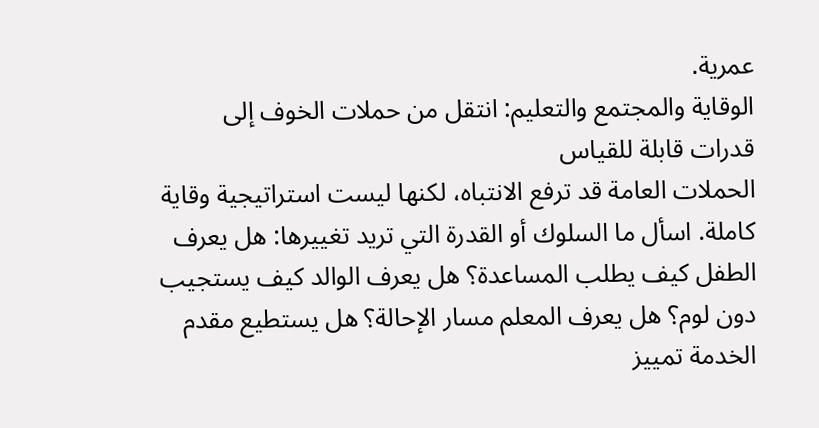عمرية.
الوقاية والمجتمع والتعليم: انتقل من حملات الخوف إلى قدرات قابلة للقياس
الحملات العامة قد ترفع الانتباه، لكنها ليست استراتيجية وقاية كاملة. اسأل ما السلوك أو القدرة التي تريد تغييرها: هل يعرف الطفل كيف يطلب المساعدة؟ هل يعرف الوالد كيف يستجيب دون لوم؟ هل يعرف المعلم مسار الإحالة؟ هل يستطيع مقدم الخدمة تمييز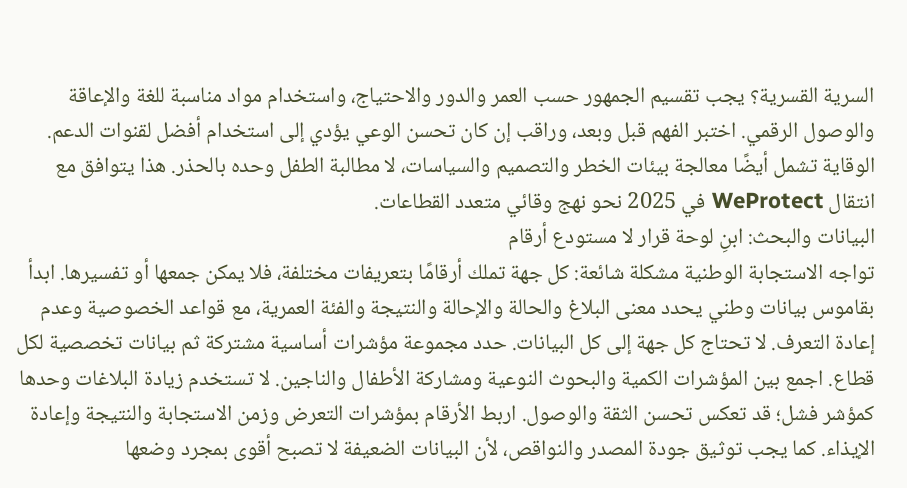السرية القسرية؟ يجب تقسيم الجمهور حسب العمر والدور والاحتياج، واستخدام مواد مناسبة للغة والإعاقة والوصول الرقمي. اختبر الفهم قبل وبعد، وراقب إن كان تحسن الوعي يؤدي إلى استخدام أفضل لقنوات الدعم. الوقاية تشمل أيضًا معالجة بيئات الخطر والتصميم والسياسات، لا مطالبة الطفل وحده بالحذر. هذا يتوافق مع انتقال WeProtect في 2025 نحو نهج وقائي متعدد القطاعات.
البيانات والبحث: ابنِ لوحة قرار لا مستودع أرقام
تواجه الاستجابة الوطنية مشكلة شائعة: كل جهة تملك أرقامًا بتعريفات مختلفة، فلا يمكن جمعها أو تفسيرها. ابدأ بقاموس بيانات وطني يحدد معنى البلاغ والحالة والإحالة والنتيجة والفئة العمرية، مع قواعد الخصوصية وعدم إعادة التعرف. لا تحتاج كل جهة إلى كل البيانات. حدد مجموعة مؤشرات أساسية مشتركة ثم بيانات تخصصية لكل قطاع. اجمع بين المؤشرات الكمية والبحوث النوعية ومشاركة الأطفال والناجين. لا تستخدم زيادة البلاغات وحدها كمؤشر فشل؛ قد تعكس تحسن الثقة والوصول. اربط الأرقام بمؤشرات التعرض وزمن الاستجابة والنتيجة وإعادة الإيذاء. كما يجب توثيق جودة المصدر والنواقص، لأن البيانات الضعيفة لا تصبح أقوى بمجرد وضعها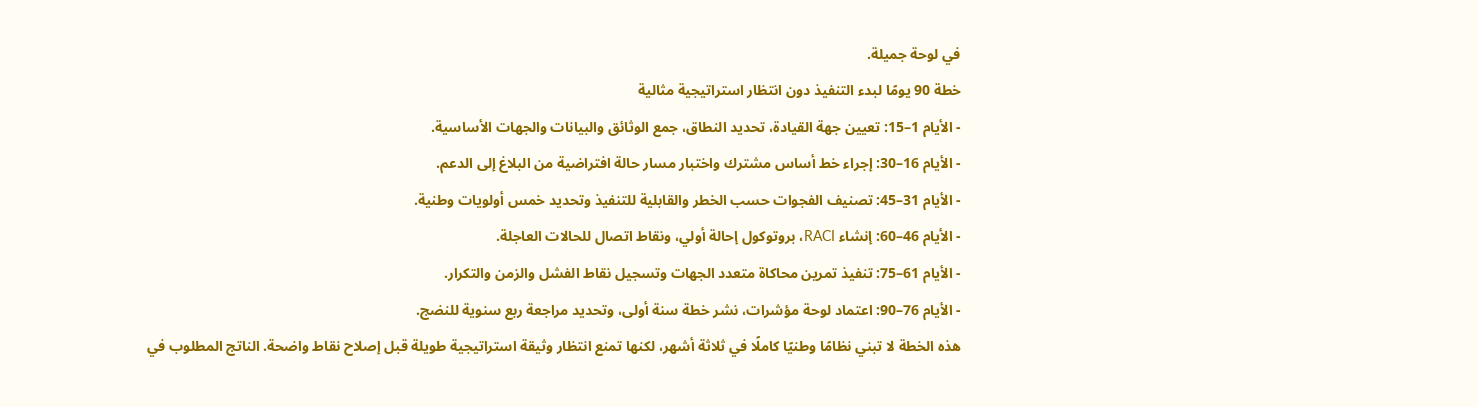في لوحة جميلة.
خطة 90 يومًا لبدء التنفيذ دون انتظار استراتيجية مثالية
- الأيام 1–15: تعيين جهة القيادة، تحديد النطاق، جمع الوثائق والبيانات والجهات الأساسية.
- الأيام 16–30: إجراء خط أساس مشترك واختبار مسار حالة افتراضية من البلاغ إلى الدعم.
- الأيام 31–45: تصنيف الفجوات حسب الخطر والقابلية للتنفيذ وتحديد خمس أولويات وطنية.
- الأيام 46–60: إنشاء RACI، بروتوكول إحالة أولي، ونقاط اتصال للحالات العاجلة.
- الأيام 61–75: تنفيذ تمرين محاكاة متعدد الجهات وتسجيل نقاط الفشل والزمن والتكرار.
- الأيام 76–90: اعتماد لوحة مؤشرات، نشر خطة سنة أولى، وتحديد مراجعة ربع سنوية للنضج.
هذه الخطة لا تبني نظامًا وطنيًا كاملًا في ثلاثة أشهر، لكنها تمنع انتظار وثيقة استراتيجية طويلة قبل إصلاح نقاط واضحة. الناتج المطلوب في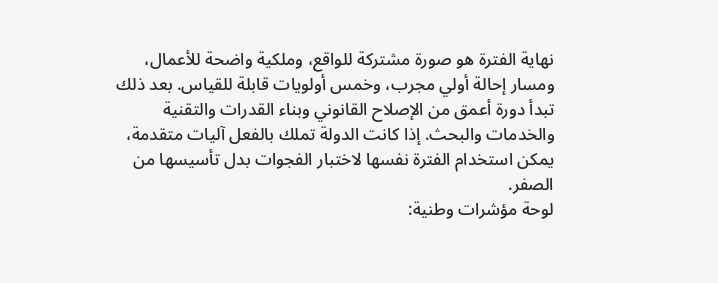نهاية الفترة هو صورة مشتركة للواقع، وملكية واضحة للأعمال، ومسار إحالة أولي مجرب، وخمس أولويات قابلة للقياس. بعد ذلك تبدأ دورة أعمق من الإصلاح القانوني وبناء القدرات والتقنية والخدمات والبحث. إذا كانت الدولة تملك بالفعل آليات متقدمة، يمكن استخدام الفترة نفسها لاختبار الفجوات بدل تأسيسها من الصفر.
لوحة مؤشرات وطنية: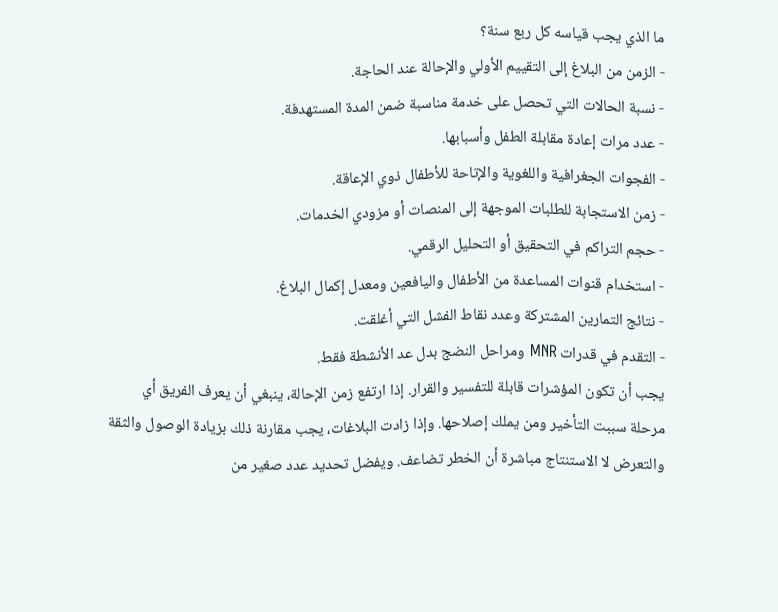ما الذي يجب قياسه كل ربع سنة؟
- الزمن من البلاغ إلى التقييم الأولي والإحالة عند الحاجة.
- نسبة الحالات التي تحصل على خدمة مناسبة ضمن المدة المستهدفة.
- عدد مرات إعادة مقابلة الطفل وأسبابها.
- الفجوات الجغرافية واللغوية والإتاحة للأطفال ذوي الإعاقة.
- زمن الاستجابة للطلبات الموجهة إلى المنصات أو مزودي الخدمات.
- حجم التراكم في التحقيق أو التحليل الرقمي.
- استخدام قنوات المساعدة من الأطفال واليافعين ومعدل إكمال البلاغ.
- نتائج التمارين المشتركة وعدد نقاط الفشل التي أغلقت.
- التقدم في قدرات MNR ومراحل النضج بدل عد الأنشطة فقط.
يجب أن تكون المؤشرات قابلة للتفسير والقرار. إذا ارتفع زمن الإحالة، ينبغي أن يعرف الفريق أي مرحلة سببت التأخير ومن يملك إصلاحها. وإذا زادت البلاغات، يجب مقارنة ذلك بزيادة الوصول والثقة والتعرض لا الاستنتاج مباشرة أن الخطر تضاعف. ويفضل تحديد عدد صغير من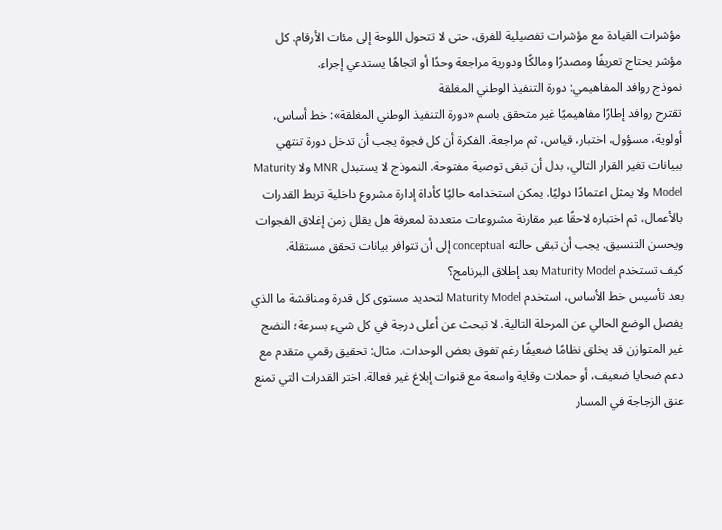مؤشرات القيادة مع مؤشرات تفصيلية للفرق، حتى لا تتحول اللوحة إلى مئات الأرقام. كل مؤشر يحتاج تعريفًا ومصدرًا ومالكًا ودورية مراجعة وحدًا أو اتجاهًا يستدعي إجراء.
نموذج روافد المفاهيمي: دورة التنفيذ الوطني المغلقة
تقترح روافد إطارًا مفاهيميًا غير متحقق باسم «دورة التنفيذ الوطني المغلقة»: خط أساس، أولوية، مسؤول، اختبار، قياس، ثم مراجعة. الفكرة أن كل فجوة يجب أن تدخل دورة تنتهي ببيانات تغير القرار التالي، بدل أن تبقى توصية مفتوحة. النموذج لا يستبدل MNR ولا Maturity Model ولا يمثل اعتمادًا دوليًا. يمكن استخدامه حاليًا كأداة إدارة مشروع داخلية تربط القدرات بالأعمال، ثم اختباره لاحقًا عبر مقارنة مشروعات متعددة لمعرفة هل يقلل زمن إغلاق الفجوات ويحسن التنسيق. يجب أن تبقى حالته conceptual إلى أن تتوافر بيانات تحقق مستقلة.
كيف تستخدم Maturity Model بعد إطلاق البرنامج؟
بعد تأسيس خط الأساس، استخدم Maturity Model لتحديد مستوى كل قدرة ومناقشة ما الذي يفصل الوضع الحالي عن المرحلة التالية. لا تبحث عن أعلى درجة في كل شيء بسرعة؛ النضج غير المتوازن قد يخلق نظامًا ضعيفًا رغم تفوق بعض الوحدات. مثال: تحقيق رقمي متقدم مع دعم ضحايا ضعيف، أو حملات وقاية واسعة مع قنوات إبلاغ غير فعالة. اختر القدرات التي تمنع عنق الزجاجة في المسار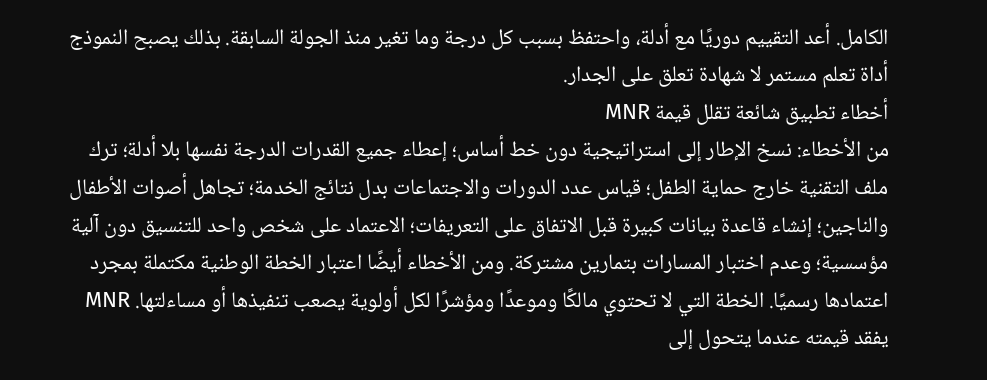الكامل. أعد التقييم دوريًا مع أدلة، واحتفظ بسبب كل درجة وما تغير منذ الجولة السابقة. بذلك يصبح النموذج أداة تعلم مستمر لا شهادة تعلق على الجدار.
أخطاء تطبيق شائعة تقلل قيمة MNR
من الأخطاء: نسخ الإطار إلى استراتيجية دون خط أساس؛ إعطاء جميع القدرات الدرجة نفسها بلا أدلة؛ ترك ملف التقنية خارج حماية الطفل؛ قياس عدد الدورات والاجتماعات بدل نتائج الخدمة؛ تجاهل أصوات الأطفال والناجين؛ إنشاء قاعدة بيانات كبيرة قبل الاتفاق على التعريفات؛ الاعتماد على شخص واحد للتنسيق دون آلية مؤسسية؛ وعدم اختبار المسارات بتمارين مشتركة. ومن الأخطاء أيضًا اعتبار الخطة الوطنية مكتملة بمجرد اعتمادها رسميًا. الخطة التي لا تحتوي مالكًا وموعدًا ومؤشرًا لكل أولوية يصعب تنفيذها أو مساءلتها. MNR يفقد قيمته عندما يتحول إلى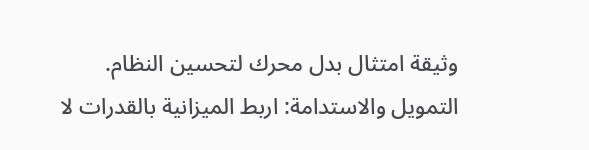وثيقة امتثال بدل محرك لتحسين النظام.
التمويل والاستدامة: اربط الميزانية بالقدرات لا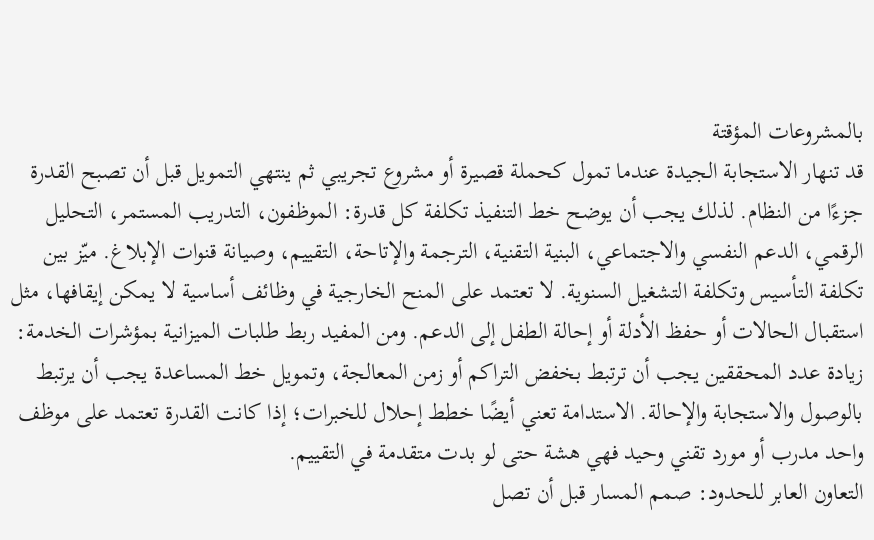بالمشروعات المؤقتة
قد تنهار الاستجابة الجيدة عندما تمول كحملة قصيرة أو مشروع تجريبي ثم ينتهي التمويل قبل أن تصبح القدرة جزءًا من النظام. لذلك يجب أن يوضح خط التنفيذ تكلفة كل قدرة: الموظفون، التدريب المستمر، التحليل الرقمي، الدعم النفسي والاجتماعي، البنية التقنية، الترجمة والإتاحة، التقييم، وصيانة قنوات الإبلاغ. ميّز بين تكلفة التأسيس وتكلفة التشغيل السنوية. لا تعتمد على المنح الخارجية في وظائف أساسية لا يمكن إيقافها، مثل استقبال الحالات أو حفظ الأدلة أو إحالة الطفل إلى الدعم. ومن المفيد ربط طلبات الميزانية بمؤشرات الخدمة: زيادة عدد المحققين يجب أن ترتبط بخفض التراكم أو زمن المعالجة، وتمويل خط المساعدة يجب أن يرتبط بالوصول والاستجابة والإحالة. الاستدامة تعني أيضًا خطط إحلال للخبرات؛ إذا كانت القدرة تعتمد على موظف واحد مدرب أو مورد تقني وحيد فهي هشة حتى لو بدت متقدمة في التقييم.
التعاون العابر للحدود: صمم المسار قبل أن تصل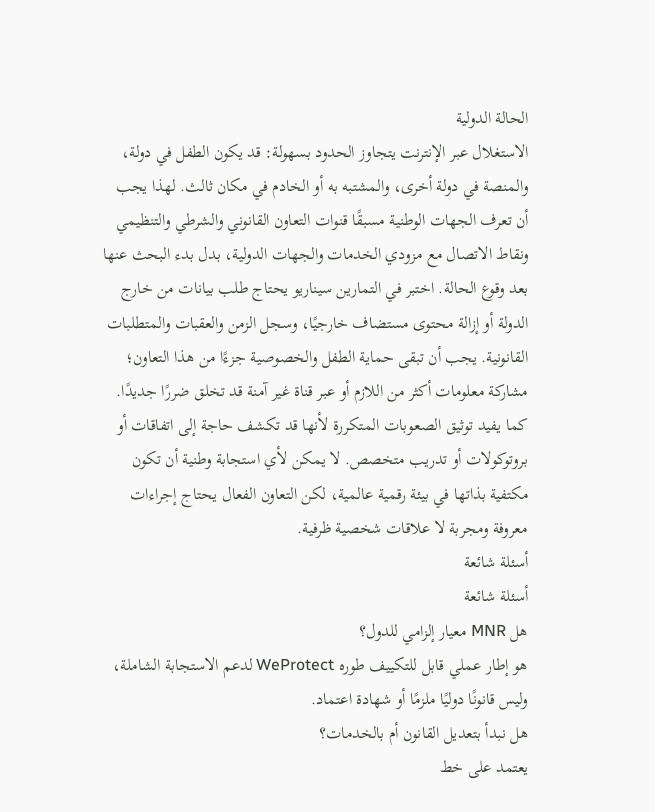الحالة الدولية
الاستغلال عبر الإنترنت يتجاوز الحدود بسهولة: قد يكون الطفل في دولة، والمنصة في دولة أخرى، والمشتبه به أو الخادم في مكان ثالث. لهذا يجب أن تعرف الجهات الوطنية مسبقًا قنوات التعاون القانوني والشرطي والتنظيمي ونقاط الاتصال مع مزودي الخدمات والجهات الدولية، بدل بدء البحث عنها بعد وقوع الحالة. اختبر في التمارين سيناريو يحتاج طلب بيانات من خارج الدولة أو إزالة محتوى مستضاف خارجيًا، وسجل الزمن والعقبات والمتطلبات القانونية. يجب أن تبقى حماية الطفل والخصوصية جزءًا من هذا التعاون؛ مشاركة معلومات أكثر من اللازم أو عبر قناة غير آمنة قد تخلق ضررًا جديدًا. كما يفيد توثيق الصعوبات المتكررة لأنها قد تكشف حاجة إلى اتفاقات أو بروتوكولات أو تدريب متخصص. لا يمكن لأي استجابة وطنية أن تكون مكتفية بذاتها في بيئة رقمية عالمية، لكن التعاون الفعال يحتاج إجراءات معروفة ومجربة لا علاقات شخصية ظرفية.
أسئلة شائعة
أسئلة شائعة
هل MNR معيار إلزامي للدول؟
هو إطار عملي قابل للتكييف طوره WeProtect لدعم الاستجابة الشاملة، وليس قانونًا دوليًا ملزمًا أو شهادة اعتماد.
هل نبدأ بتعديل القانون أم بالخدمات؟
يعتمد على خط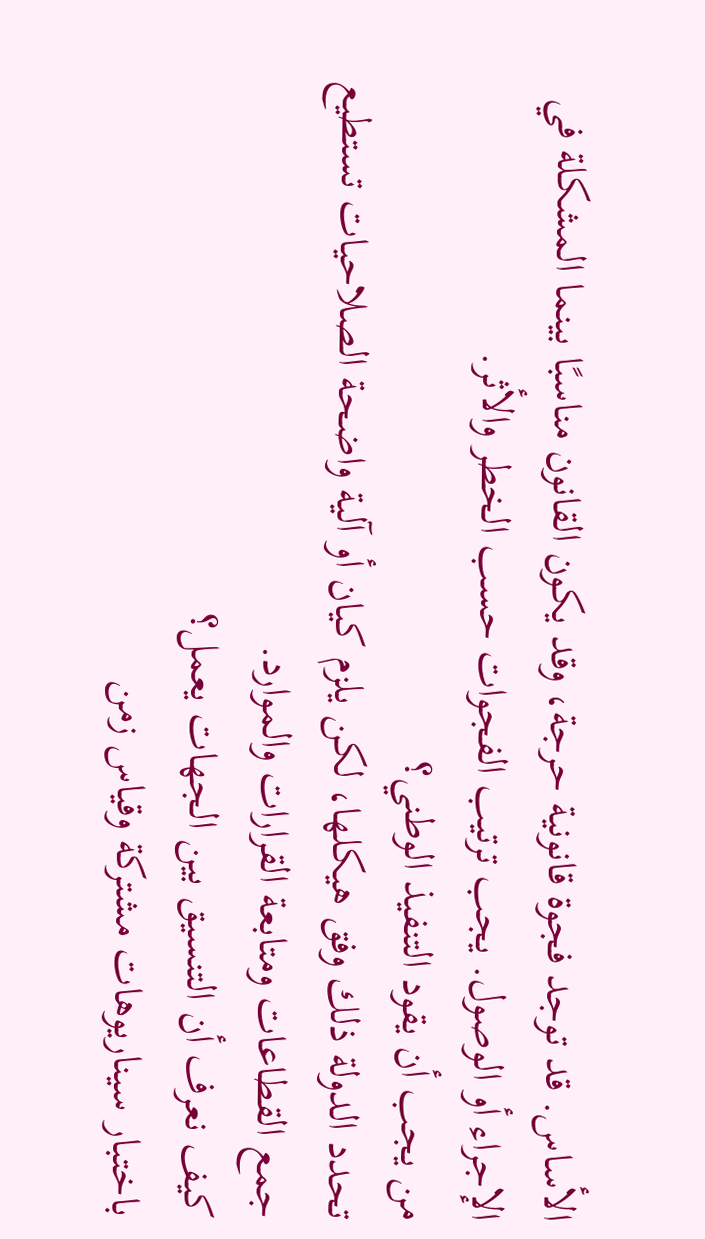الأساس. قد توجد فجوة قانونية حرجة، وقد يكون القانون مناسبًا بينما المشكلة في الإجراء أو الوصول. يجب ترتيب الفجوات حسب الخطر والأثر.
من يجب أن يقود التنفيذ الوطني؟
تحدد الدولة ذلك وفق هيكلها، لكن يلزم كيان أو آلية واضحة الصلاحيات تستطيع جمع القطاعات ومتابعة القرارات والموارد.
كيف نعرف أن التنسيق بين الجهات يعمل؟
باختبار سيناريوهات مشتركة وقياس زمن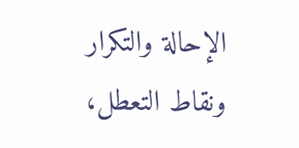الإحالة والتكرار ونقاط التعطل،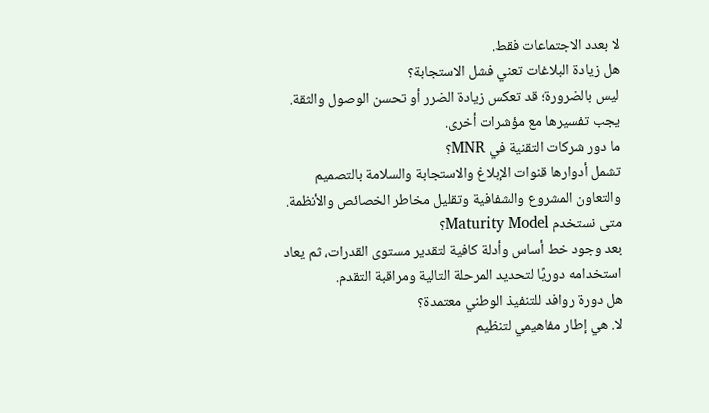لا بعدد الاجتماعات فقط.
هل زيادة البلاغات تعني فشل الاستجابة؟
ليس بالضرورة؛ قد تعكس زيادة الضرر أو تحسن الوصول والثقة. يجب تفسيرها مع مؤشرات أخرى.
ما دور شركات التقنية في MNR؟
تشمل أدوارها قنوات الإبلاغ والاستجابة والسلامة بالتصميم والتعاون المشروع والشفافية وتقليل مخاطر الخصائص والأنظمة.
متى نستخدم Maturity Model؟
بعد وجود خط أساس وأدلة كافية لتقدير مستوى القدرات، ثم يعاد استخدامه دوريًا لتحديد المرحلة التالية ومراقبة التقدم.
هل دورة روافد للتنفيذ الوطني معتمدة؟
لا. هي إطار مفاهيمي لتنظيم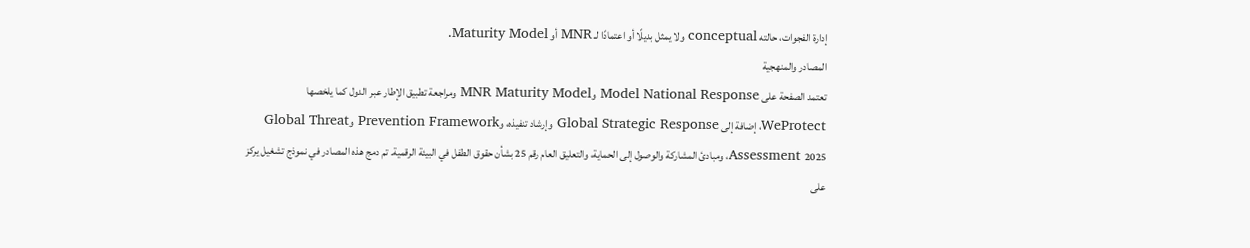إدارة الفجوات، حالته conceptual ولا يمثل بديلًا أو اعتمادًا لـ MNR أو Maturity Model.
المصادر والمنهجية
تعتمد الصفحة على Model National Response وMNR Maturity Model ومراجعة تطبيق الإطار عبر الدول كما يلخصها WeProtect، إضافة إلى Global Strategic Response وإرشاد تنفيذه، وPrevention Framework وGlobal Threat Assessment 2025، ومبادئ المشاركة والوصول إلى الحماية، والتعليق العام رقم 25 بشأن حقوق الطفل في البيئة الرقمية. تم دمج هذه المصادر في نموذج تشغيل يركز على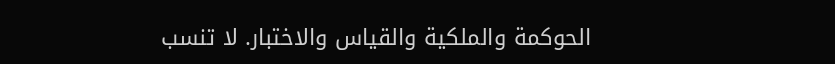الحوكمة والملكية والقياس والاختبار. لا تنسب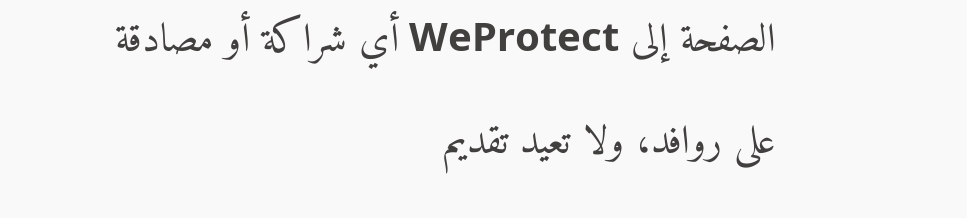الصفحة إلى WeProtect أي شراكة أو مصادقة على روافد، ولا تعيد تقديم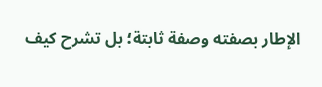الإطار بصفته وصفة ثابتة؛ بل تشرح كيف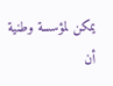يمكن لمؤسسة وطنية أن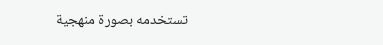تستخدمه بصورة منهجية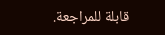قابلة للمراجعة.